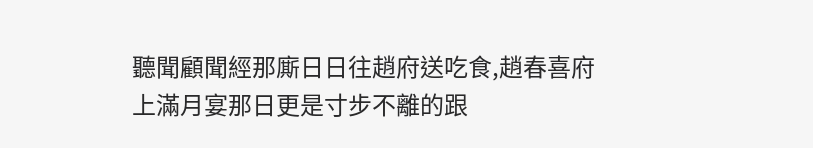聽聞顧聞經那廝日日往趙府送吃食,趙春喜府上滿月宴那日更是寸步不離的跟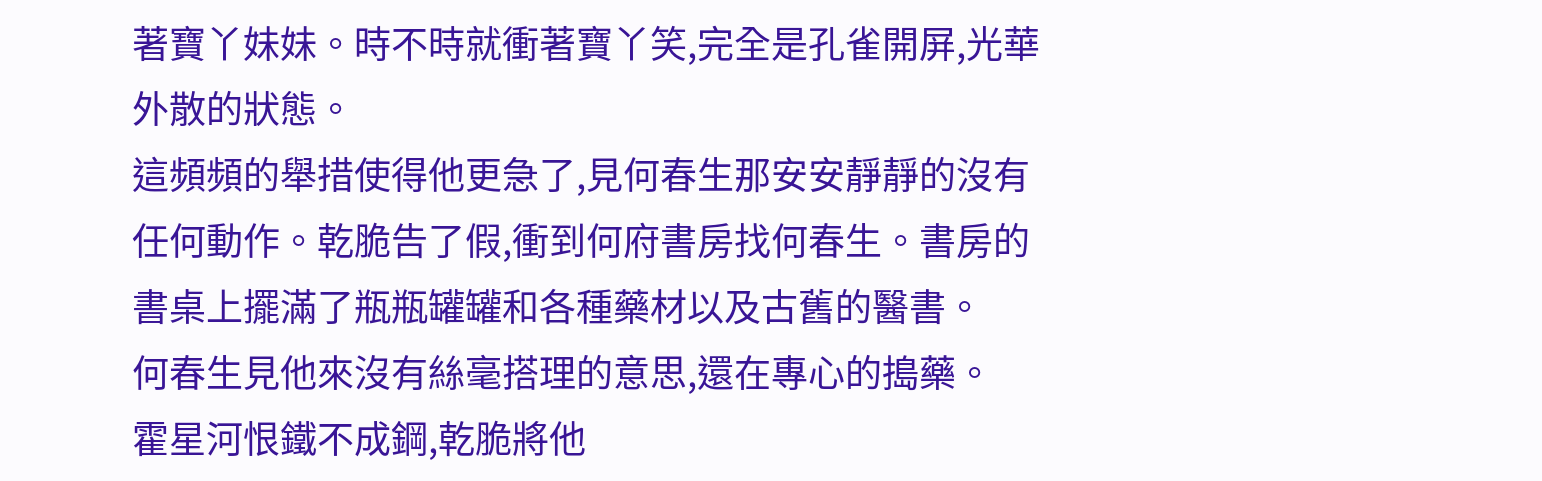著寶丫妹妹。時不時就衝著寶丫笑,完全是孔雀開屏,光華外散的狀態。
這頻頻的舉措使得他更急了,見何春生那安安靜靜的沒有任何動作。乾脆告了假,衝到何府書房找何春生。書房的書桌上擺滿了瓶瓶罐罐和各種藥材以及古舊的醫書。
何春生見他來沒有絲毫搭理的意思,還在專心的搗藥。
霍星河恨鐵不成鋼,乾脆將他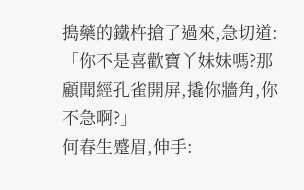搗藥的鐵杵搶了過來,急切道:「你不是喜歡寶丫妹妹嗎?那顧聞經孔雀開屏,撬你牆角,你不急啊?」
何春生蹙眉,伸手: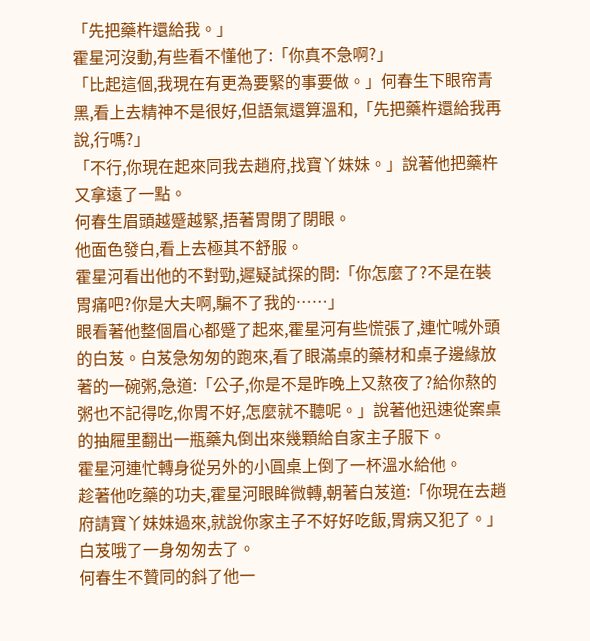「先把藥杵還給我。」
霍星河沒動,有些看不懂他了:「你真不急啊?」
「比起這個,我現在有更為要緊的事要做。」何春生下眼帘青黑,看上去精神不是很好,但語氣還算溫和,「先把藥杵還給我再說,行嗎?」
「不行,你現在起來同我去趙府,找寶丫妹妹。」說著他把藥杵又拿遠了一點。
何春生眉頭越蹙越緊,捂著胃閉了閉眼。
他面色發白,看上去極其不舒服。
霍星河看出他的不對勁,遲疑試探的問:「你怎麼了?不是在裝胃痛吧?你是大夫啊,騙不了我的……」
眼看著他整個眉心都蹙了起來,霍星河有些慌張了,連忙喊外頭的白芨。白芨急匆匆的跑來,看了眼滿桌的藥材和桌子邊緣放著的一碗粥,急道:「公子,你是不是昨晚上又熬夜了?給你熬的粥也不記得吃,你胃不好,怎麼就不聽呢。」說著他迅速從案桌的抽屜里翻出一瓶藥丸倒出來幾顆給自家主子服下。
霍星河連忙轉身從另外的小圓桌上倒了一杯溫水給他。
趁著他吃藥的功夫,霍星河眼眸微轉,朝著白芨道:「你現在去趙府請寶丫妹妹過來,就說你家主子不好好吃飯,胃病又犯了。」
白芨哦了一身匆匆去了。
何春生不贊同的斜了他一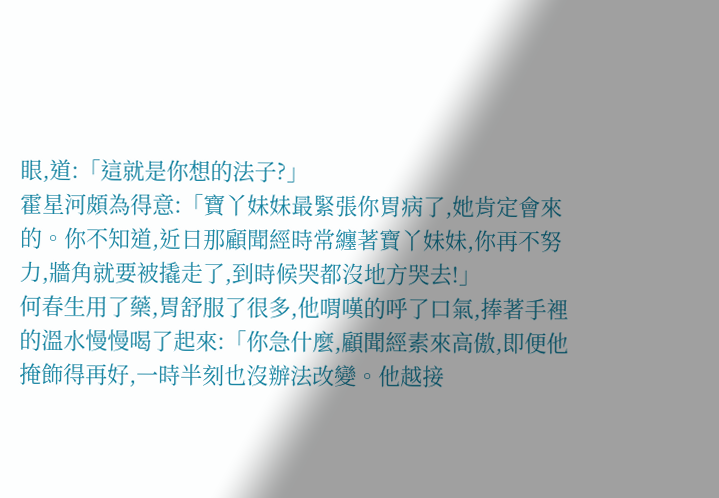眼,道:「這就是你想的法子?」
霍星河頗為得意:「寶丫妹妹最緊張你胃病了,她肯定會來的。你不知道,近日那顧聞經時常纏著寶丫妹妹,你再不努力,牆角就要被撬走了,到時候哭都沒地方哭去!」
何春生用了藥,胃舒服了很多,他喟嘆的呼了口氣,捧著手裡的溫水慢慢喝了起來:「你急什麼,顧聞經素來高傲,即便他掩飾得再好,一時半刻也沒辦法改變。他越接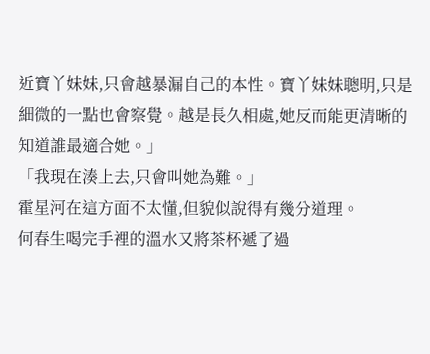近寶丫妹妹,只會越暴漏自己的本性。寶丫妹妹聰明,只是細微的一點也會察覺。越是長久相處,她反而能更清晰的知道誰最適合她。」
「我現在湊上去,只會叫她為難。」
霍星河在這方面不太懂,但貌似說得有幾分道理。
何春生喝完手裡的溫水又將茶杯遞了過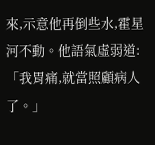來,示意他再倒些水,霍星河不動。他語氣虛弱道:「我胃痛,就當照顧病人了。」